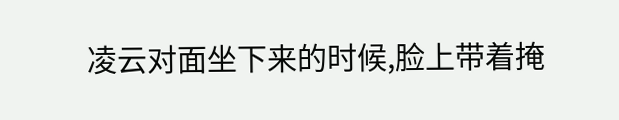凌云对面坐下来的时候,脸上带着掩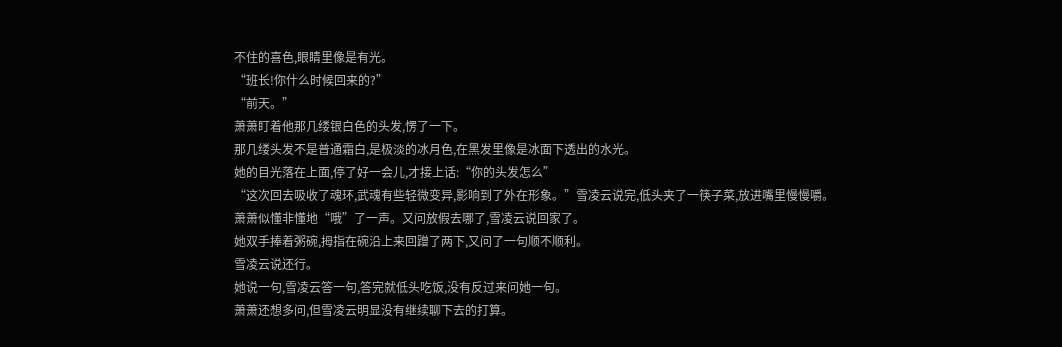不住的喜色,眼睛里像是有光。
“班长!你什么时候回来的?”
“前天。”
萧萧盯着他那几缕银白色的头发,愣了一下。
那几缕头发不是普通霜白,是极淡的冰月色,在黑发里像是冰面下透出的水光。
她的目光落在上面,停了好一会儿,才接上话:“你的头发怎么”
“这次回去吸收了魂环,武魂有些轻微变异,影响到了外在形象。”雪凌云说完,低头夹了一筷子菜,放进嘴里慢慢嚼。
萧萧似懂非懂地“哦”了一声。又问放假去哪了,雪凌云说回家了。
她双手捧着粥碗,拇指在碗沿上来回蹭了两下,又问了一句顺不顺利。
雪凌云说还行。
她说一句,雪凌云答一句,答完就低头吃饭,没有反过来问她一句。
萧萧还想多问,但雪凌云明显没有继续聊下去的打算。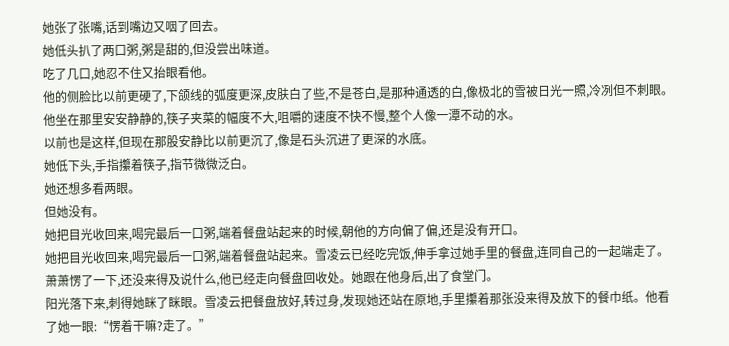她张了张嘴,话到嘴边又咽了回去。
她低头扒了两口粥,粥是甜的,但没尝出味道。
吃了几口,她忍不住又抬眼看他。
他的侧脸比以前更硬了,下颌线的弧度更深,皮肤白了些,不是苍白,是那种通透的白,像极北的雪被日光一照,冷冽但不刺眼。
他坐在那里安安静静的,筷子夹菜的幅度不大,咀嚼的速度不快不慢,整个人像一潭不动的水。
以前也是这样,但现在那股安静比以前更沉了,像是石头沉进了更深的水底。
她低下头,手指攥着筷子,指节微微泛白。
她还想多看两眼。
但她没有。
她把目光收回来,喝完最后一口粥,端着餐盘站起来的时候,朝他的方向偏了偏,还是没有开口。
她把目光收回来,喝完最后一口粥,端着餐盘站起来。雪凌云已经吃完饭,伸手拿过她手里的餐盘,连同自己的一起端走了。
萧萧愣了一下,还没来得及说什么,他已经走向餐盘回收处。她跟在他身后,出了食堂门。
阳光落下来,刺得她眯了眯眼。雪凌云把餐盘放好,转过身,发现她还站在原地,手里攥着那张没来得及放下的餐巾纸。他看了她一眼:“愣着干嘛?走了。”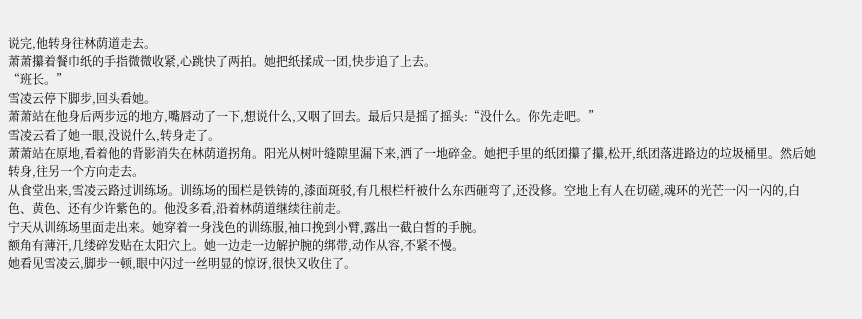说完,他转身往林荫道走去。
萧萧攥着餐巾纸的手指微微收紧,心跳快了两拍。她把纸揉成一团,快步追了上去。
“班长。”
雪凌云停下脚步,回头看她。
萧萧站在他身后两步远的地方,嘴唇动了一下,想说什么,又咽了回去。最后只是摇了摇头:“没什么。你先走吧。”
雪凌云看了她一眼,没说什么,转身走了。
萧萧站在原地,看着他的背影消失在林荫道拐角。阳光从树叶缝隙里漏下来,洒了一地碎金。她把手里的纸团攥了攥,松开,纸团落进路边的垃圾桶里。然后她转身,往另一个方向走去。
从食堂出来,雪凌云路过训练场。训练场的围栏是铁铸的,漆面斑驳,有几根栏杆被什么东西砸弯了,还没修。空地上有人在切磋,魂环的光芒一闪一闪的,白色、黄色、还有少许紫色的。他没多看,沿着林荫道继续往前走。
宁天从训练场里面走出来。她穿着一身浅色的训练服,袖口挽到小臂,露出一截白皙的手腕。
额角有薄汗,几缕碎发贴在太阳穴上。她一边走一边解护腕的绑带,动作从容,不紧不慢。
她看见雪凌云,脚步一顿,眼中闪过一丝明显的惊讶,很快又收住了。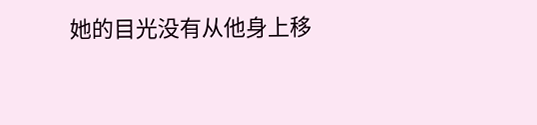她的目光没有从他身上移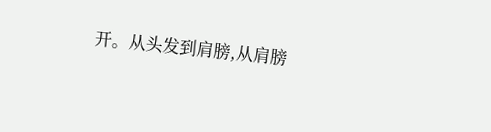开。从头发到肩膀,从肩膀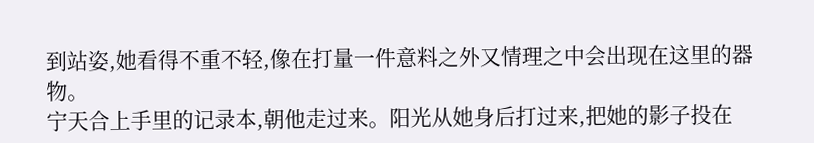到站姿,她看得不重不轻,像在打量一件意料之外又情理之中会出现在这里的器物。
宁天合上手里的记录本,朝他走过来。阳光从她身后打过来,把她的影子投在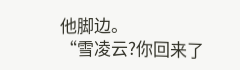他脚边。
“雪凌云?你回来了